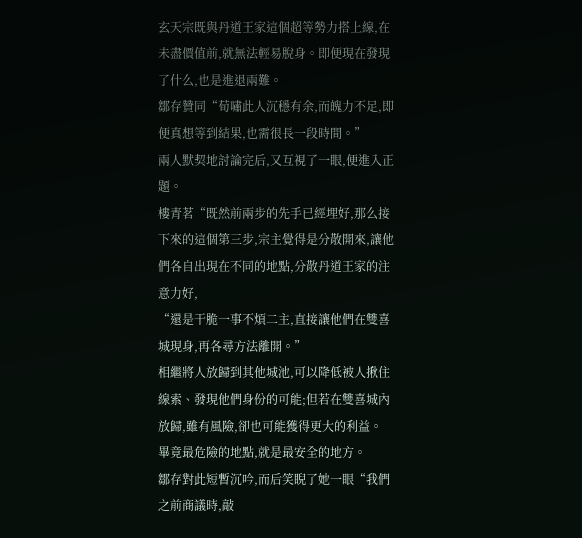玄天宗既與丹道王家這個超等勢力搭上線,在未盡價值前,就無法輕易脫身。即便現在發現了什么,也是進退兩難。
鄒存贊同“荀嘯此人沉穩有余,而魄力不足,即便真想等到結果,也需很長一段時間。”
兩人默契地討論完后,又互視了一眼,便進入正題。
樓青茗“既然前兩步的先手已經埋好,那么接下來的這個第三步,宗主覺得是分散開來,讓他們各自出現在不同的地點,分散丹道王家的注意力好,
“還是干脆一事不煩二主,直接讓他們在雙喜城現身,再各尋方法離開。”
相繼將人放歸到其他城池,可以降低被人揪住線索、發現他們身份的可能;但若在雙喜城內放歸,雖有風險,卻也可能獲得更大的利益。
畢竟最危險的地點,就是最安全的地方。
鄒存對此短暫沉吟,而后笑睨了她一眼“我們之前商議時,敲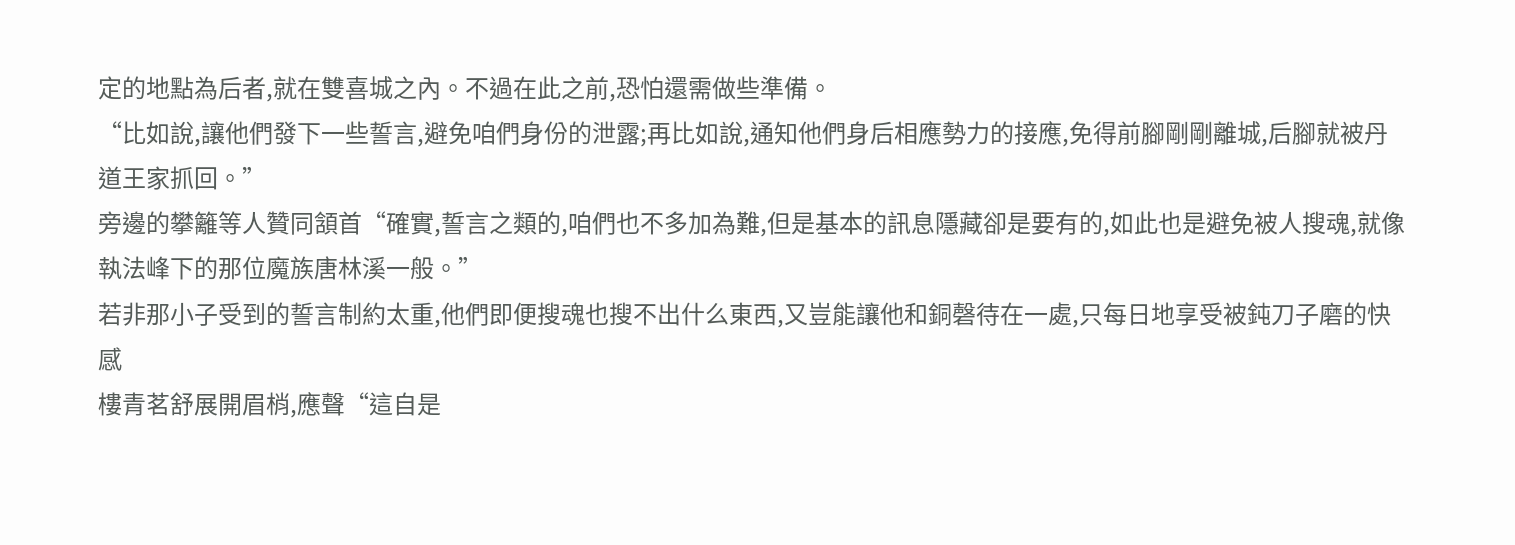定的地點為后者,就在雙喜城之內。不過在此之前,恐怕還需做些準備。
“比如說,讓他們發下一些誓言,避免咱們身份的泄露;再比如說,通知他們身后相應勢力的接應,免得前腳剛剛離城,后腳就被丹道王家抓回。”
旁邊的攀籬等人贊同頷首“確實,誓言之類的,咱們也不多加為難,但是基本的訊息隱藏卻是要有的,如此也是避免被人搜魂,就像執法峰下的那位魔族唐林溪一般。”
若非那小子受到的誓言制約太重,他們即便搜魂也搜不出什么東西,又豈能讓他和銅磬待在一處,只每日地享受被鈍刀子磨的快感
樓青茗舒展開眉梢,應聲“這自是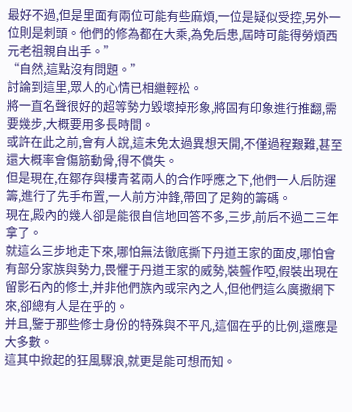最好不過,但是里面有兩位可能有些麻煩,一位是疑似受控,另外一位則是刺頭。他們的修為都在大乘,為免后患,屆時可能得勞煩西元老祖親自出手。”
“自然,這點沒有問題。”
討論到這里,眾人的心情已相繼輕松。
將一直名聲很好的超等勢力毀壞掉形象,將固有印象進行推翻,需要幾步,大概要用多長時間。
或許在此之前,會有人說,這未免太過異想天開,不僅過程艱難,甚至還大概率會傷筋動骨,得不償失。
但是現在,在鄒存與樓青茗兩人的合作呼應之下,他們一人后防運籌,進行了先手布置,一人前方沖鋒,帶回了足夠的籌碼。
現在,殿內的幾人卻是能很自信地回答不多,三步,前后不過二三年拿了。
就這么三步地走下來,哪怕無法徹底撕下丹道王家的面皮,哪怕會有部分家族與勢力,畏懼于丹道王家的威勢,裝聾作啞,假裝出現在留影石內的修士,并非他們族內或宗內之人,但他們這么廣撒網下來,卻總有人是在乎的。
并且,鑒于那些修士身份的特殊與不平凡,這個在乎的比例,還應是大多數。
這其中掀起的狂風驟浪,就更是能可想而知。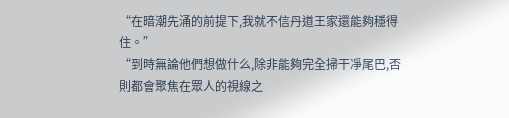“在暗潮先涌的前提下,我就不信丹道王家還能夠穩得住。”
“到時無論他們想做什么,除非能夠完全掃干凈尾巴,否則都會聚焦在眾人的視線之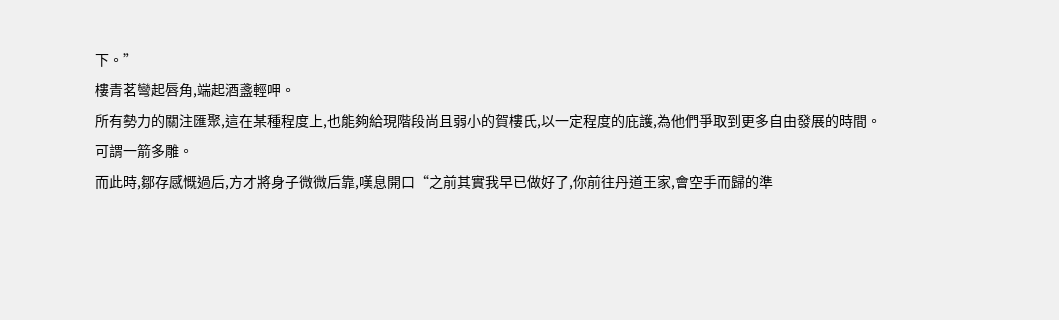下。”
樓青茗彎起唇角,端起酒盞輕呷。
所有勢力的關注匯聚,這在某種程度上,也能夠給現階段尚且弱小的賀樓氏,以一定程度的庇護,為他們爭取到更多自由發展的時間。
可謂一箭多雕。
而此時,鄒存感慨過后,方才將身子微微后靠,嘆息開口“之前其實我早已做好了,你前往丹道王家,會空手而歸的準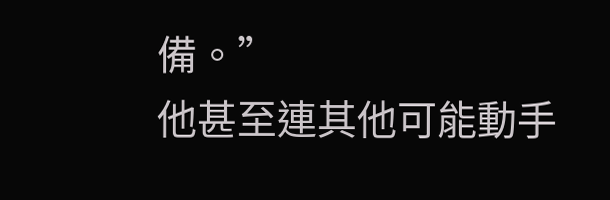備。”
他甚至連其他可能動手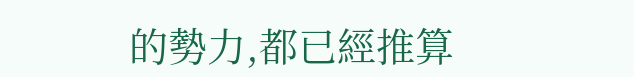的勢力,都已經推算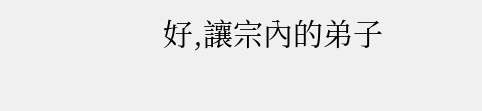好,讓宗內的弟子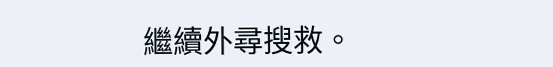繼續外尋搜救。